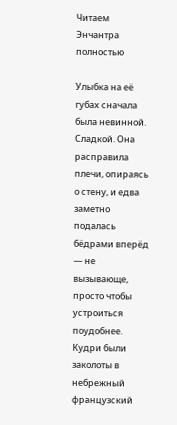Читаем Энчантра полностью

Улыбка на её губах сначала была невинной. Сладкой. Она расправила плечи, опираясь о стену, и едва заметно подалась бёдрами вперёд — не вызывающе, просто чтобы устроиться поудобнее. Кудри были заколоты в небрежный французский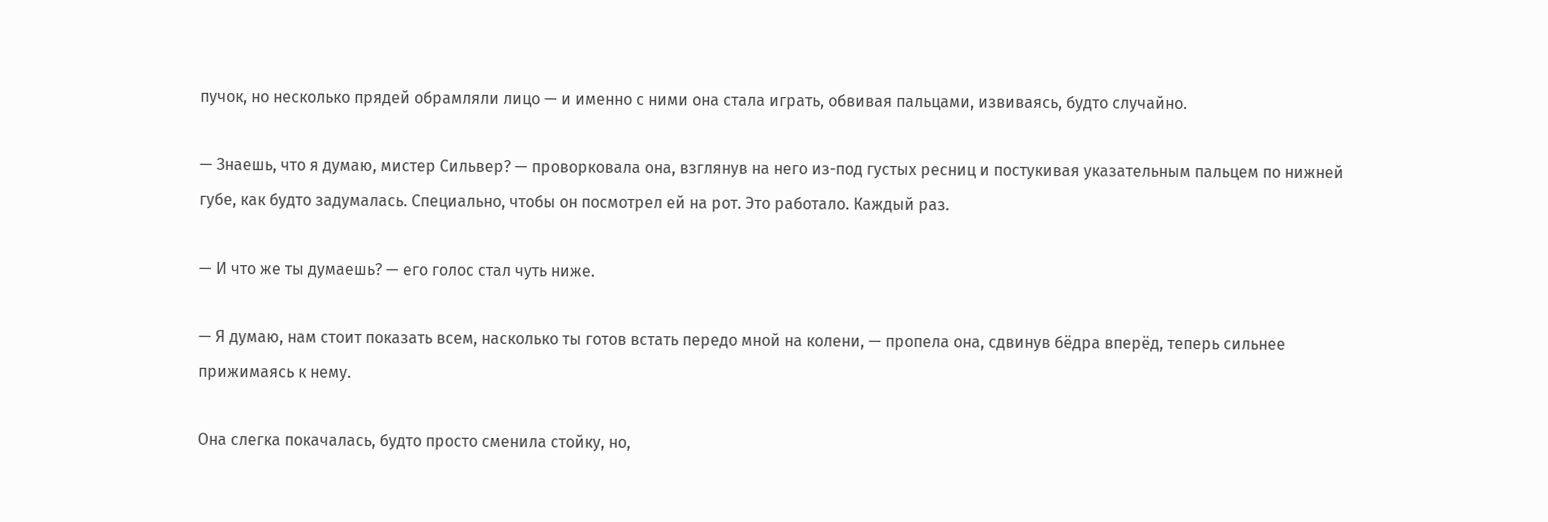пучок, но несколько прядей обрамляли лицо — и именно с ними она стала играть, обвивая пальцами, извиваясь, будто случайно.

— Знаешь, что я думаю, мистер Сильвер? — проворковала она, взглянув на него из-под густых ресниц и постукивая указательным пальцем по нижней губе, как будто задумалась. Специально, чтобы он посмотрел ей на рот. Это работало. Каждый раз.

— И что же ты думаешь? — его голос стал чуть ниже.

— Я думаю, нам стоит показать всем, насколько ты готов встать передо мной на колени, — пропела она, сдвинув бёдра вперёд, теперь сильнее прижимаясь к нему.

Она слегка покачалась, будто просто сменила стойку, но,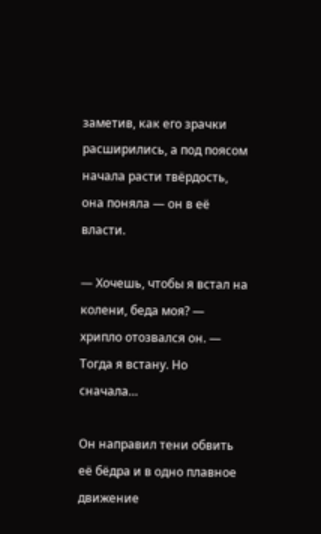заметив, как его зрачки расширились, а под поясом начала расти твёрдость, она поняла — он в её власти.

— Хочешь, чтобы я встал на колени, беда моя? — хрипло отозвался он. — Тогда я встану. Но сначала…

Он направил тени обвить её бёдра и в одно плавное движение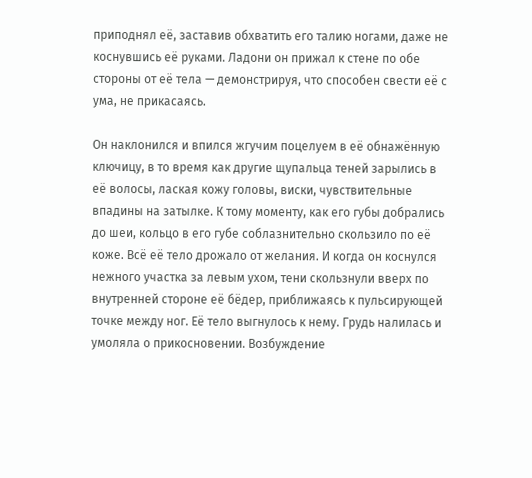приподнял её, заставив обхватить его талию ногами, даже не коснувшись её руками. Ладони он прижал к стене по обе стороны от её тела — демонстрируя, что способен свести её с ума, не прикасаясь.

Он наклонился и впился жгучим поцелуем в её обнажённую ключицу, в то время как другие щупальца теней зарылись в её волосы, лаская кожу головы, виски, чувствительные впадины на затылке. К тому моменту, как его губы добрались до шеи, кольцо в его губе соблазнительно скользило по её коже. Всё её тело дрожало от желания. И когда он коснулся нежного участка за левым ухом, тени скользнули вверх по внутренней стороне её бёдер, приближаясь к пульсирующей точке между ног. Её тело выгнулось к нему. Грудь налилась и умоляла о прикосновении. Возбуждение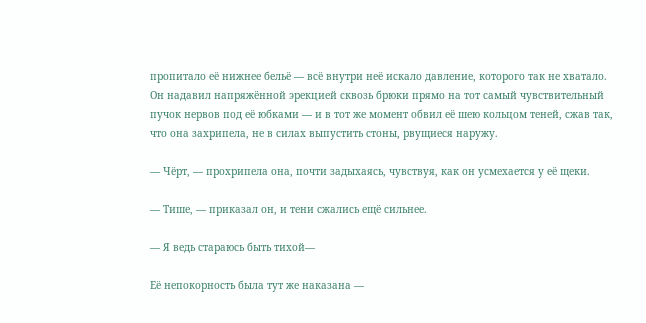пропитало её нижнее бельё — всё внутри неё искало давление, которого так не хватало. Он надавил напряжённой эрекцией сквозь брюки прямо на тот самый чувствительный пучок нервов под её юбками — и в тот же момент обвил её шею кольцом теней, сжав так, что она захрипела, не в силах выпустить стоны, рвущиеся наружу.

— Чёрт, — прохрипела она, почти задыхаясь, чувствуя, как он усмехается у её щеки.

— Тише, — приказал он, и тени сжались ещё сильнее.

— Я ведь стараюсь быть тихой—

Её непокорность была тут же наказана —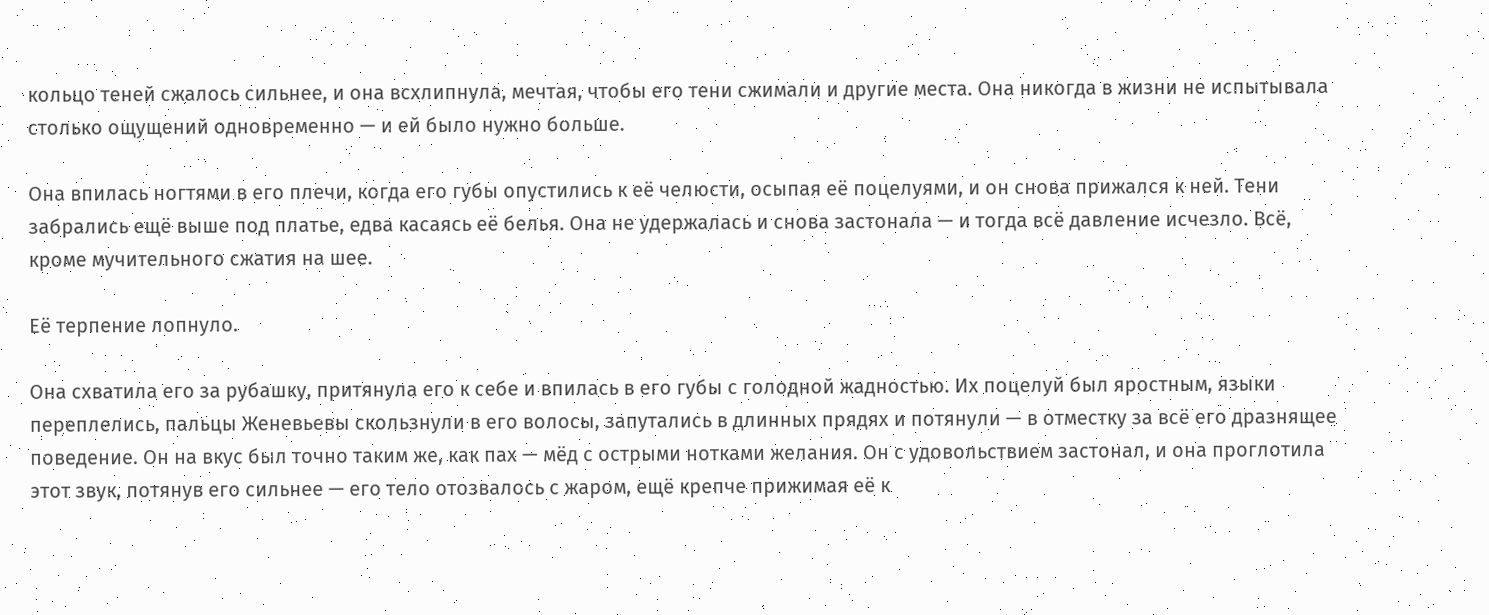кольцо теней сжалось сильнее, и она всхлипнула, мечтая, чтобы его тени сжимали и другие места. Она никогда в жизни не испытывала столько ощущений одновременно — и ей было нужно больше.

Она впилась ногтями в его плечи, когда его губы опустились к её челюсти, осыпая её поцелуями, и он снова прижался к ней. Тени забрались ещё выше под платье, едва касаясь её белья. Она не удержалась и снова застонала — и тогда всё давление исчезло. Всё, кроме мучительного сжатия на шее.

Её терпение лопнуло.

Она схватила его за рубашку, притянула его к себе и впилась в его губы с голодной жадностью. Их поцелуй был яростным, языки переплелись, пальцы Женевьевы скользнули в его волосы, запутались в длинных прядях и потянули — в отместку за всё его дразнящее поведение. Он на вкус был точно таким же, как пах — мёд с острыми нотками желания. Он с удовольствием застонал, и она проглотила этот звук, потянув его сильнее — его тело отозвалось с жаром, ещё крепче прижимая её к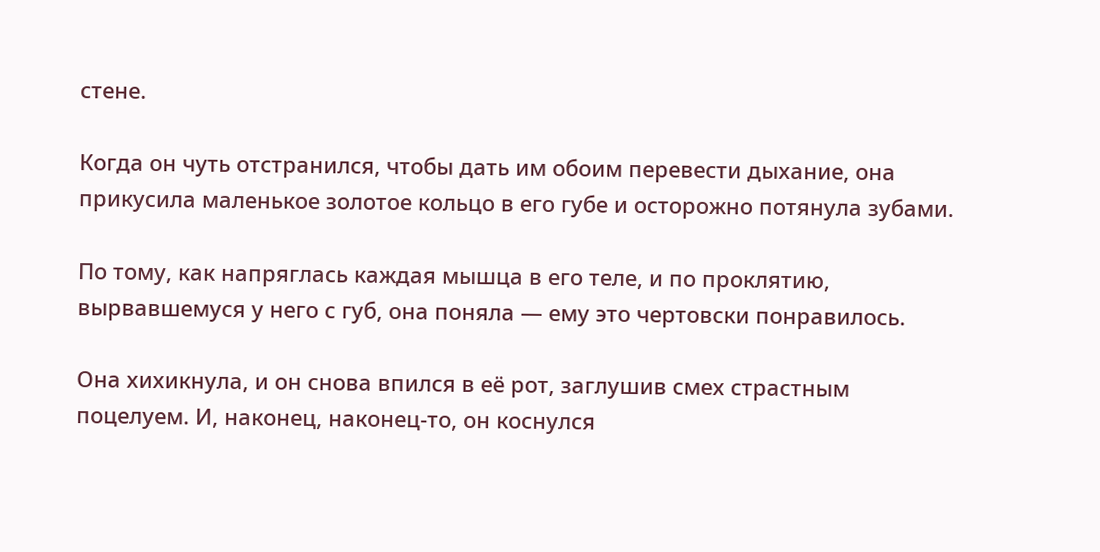стене.

Когда он чуть отстранился, чтобы дать им обоим перевести дыхание, она прикусила маленькое золотое кольцо в его губе и осторожно потянула зубами.

По тому, как напряглась каждая мышца в его теле, и по проклятию, вырвавшемуся у него с губ, она поняла — ему это чертовски понравилось.

Она хихикнула, и он снова впился в её рот, заглушив смех страстным поцелуем. И, наконец, наконец-то, он коснулся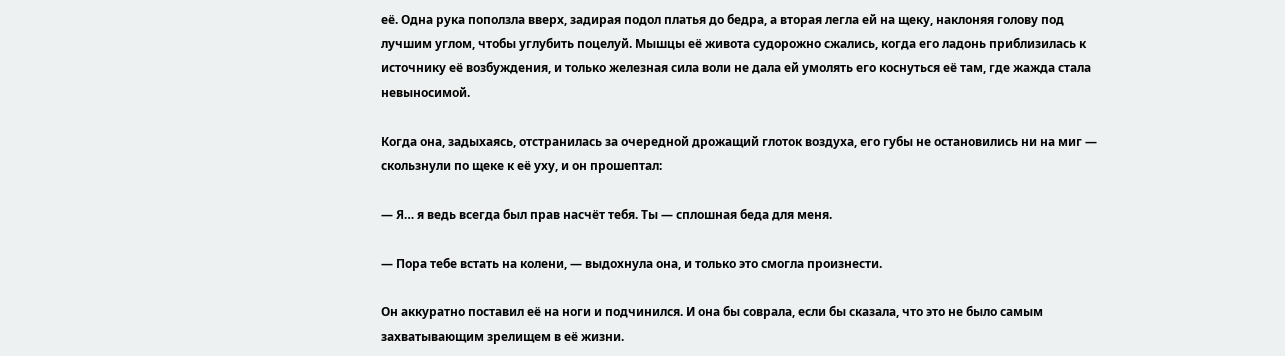её. Одна рука поползла вверх, задирая подол платья до бедра, а вторая легла ей на щеку, наклоняя голову под лучшим углом, чтобы углубить поцелуй. Мышцы её живота судорожно сжались, когда его ладонь приблизилась к источнику её возбуждения, и только железная сила воли не дала ей умолять его коснуться её там, где жажда стала невыносимой.

Когда она, задыхаясь, отстранилась за очередной дрожащий глоток воздуха, его губы не остановились ни на миг — скользнули по щеке к её уху, и он прошептал:

— Я… я ведь всегда был прав насчёт тебя. Ты — сплошная беда для меня.

— Пора тебе встать на колени, — выдохнула она, и только это смогла произнести.

Он аккуратно поставил её на ноги и подчинился. И она бы соврала, если бы сказала, что это не было самым захватывающим зрелищем в её жизни.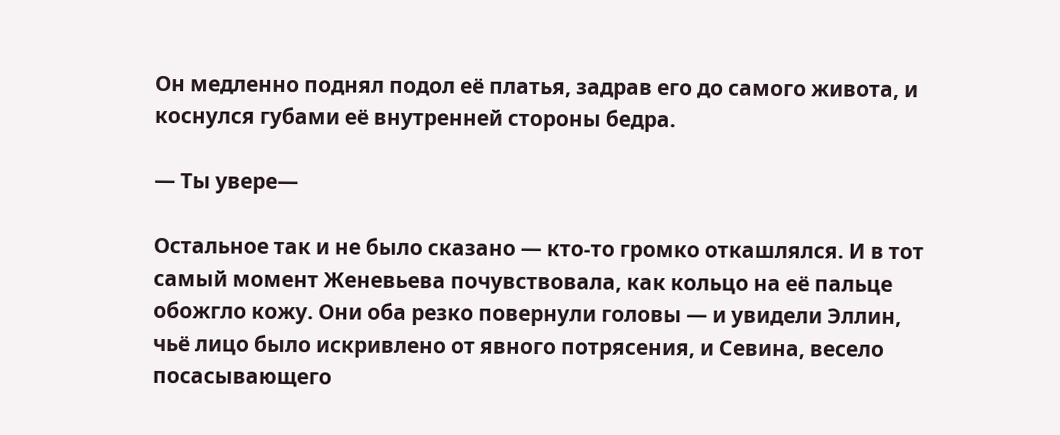Он медленно поднял подол её платья, задрав его до самого живота, и коснулся губами её внутренней стороны бедра.

— Ты увере—

Остальное так и не было сказано — кто-то громко откашлялся. И в тот самый момент Женевьева почувствовала, как кольцо на её пальце обожгло кожу. Они оба резко повернули головы — и увидели Эллин, чьё лицо было искривлено от явного потрясения, и Севина, весело посасывающего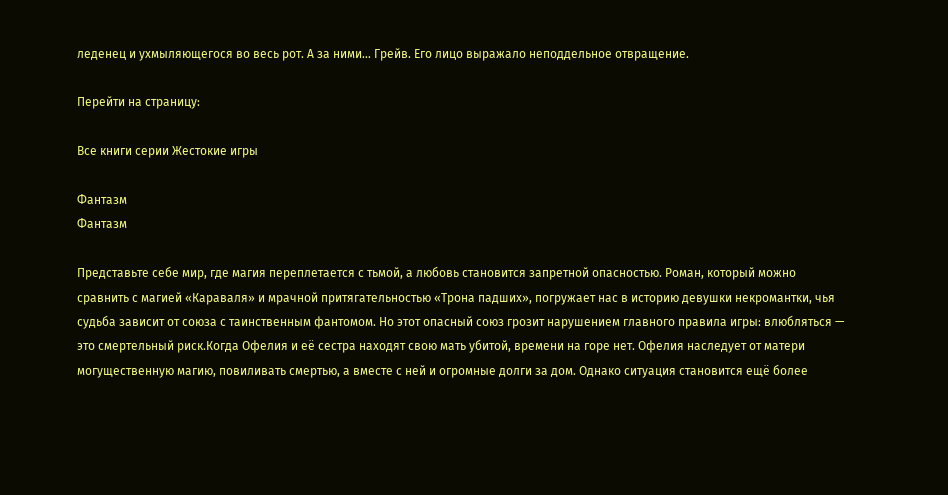леденец и ухмыляющегося во весь рот. А за ними… Грейв. Его лицо выражало неподдельное отвращение.

Перейти на страницу:

Все книги серии Жестокие игры

Фантазм
Фантазм

Представьте себе мир, где магия переплетается с тьмой, а любовь становится запретной опасностью. Роман, который можно сравнить с магией «Караваля» и мрачной притягательностью «Трона падших», погружает нас в историю девушки некромантки, чья судьба зависит от союза с таинственным фантомом. Но этот опасный союз грозит нарушением главного правила игры: влюбляться — это смертельный риск.Когда Офелия и её сестра находят свою мать убитой, времени на горе нет. Офелия наследует от матери могущественную магию, повиливать смертью, а вместе с ней и огромные долги за дом. Однако ситуация становится ещё более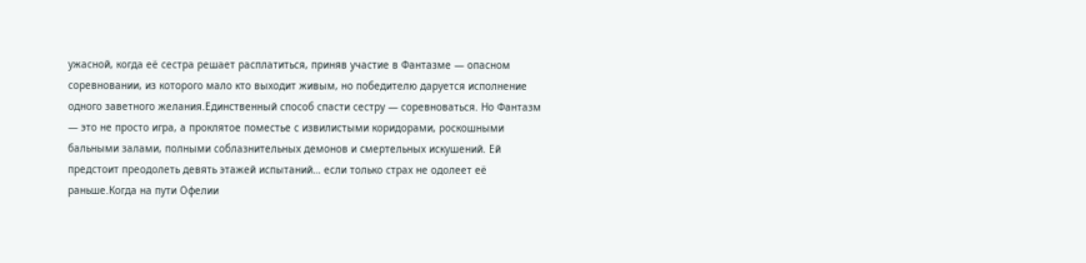ужасной, когда её сестра решает расплатиться, приняв участие в Фантазме — опасном соревновании, из которого мало кто выходит живым, но победителю даруется исполнение одного заветного желания.Единственный способ спасти сестру — соревноваться. Но Фантазм — это не просто игра, а проклятое поместье с извилистыми коридорами, роскошными бальными залами, полными соблазнительных демонов и смертельных искушений. Ей предстоит преодолеть девять этажей испытаний… если только страх не одолеет её раньше.Когда на пути Офелии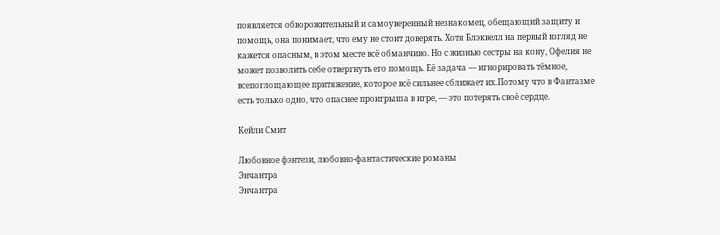появляется обворожительный и самоуверенный незнакомец, обещающий защиту и помощь, она понимает, что ему не стоит доверять. Хотя Блэквелл на первый взгляд не кажется опасным, в этом месте всё обманчиво. Но с жизнью сестры на кону, Офелия не может позволить себе отвергнуть его помощь. Её задача — игнорировать тёмное, всепоглощающее притяжение, которое всё сильнее сближает их.Потому что в Фантазме есть только одно, что опаснее проигрыша в игре, — это потерять своё сердце.

Кейли Смит

Любовное фэнтези, любовно-фантастические романы
Энчантра
Энчантра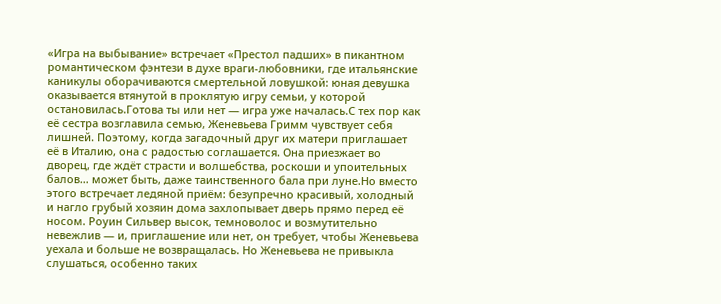«Игра на выбывание» встречает «Престол падших» в пикантном романтическом фэнтези в духе враги-любовники, где итальянские каникулы оборачиваются смертельной ловушкой: юная девушка оказывается втянутой в проклятую игру семьи, у которой остановилась.Готова ты или нет — игра уже началась.С тех пор как её сестра возглавила семью, Женевьева Гримм чувствует себя лишней. Поэтому, когда загадочный друг их матери приглашает её в Италию, она с радостью соглашается. Она приезжает во дворец, где ждёт страсти и волшебства, роскоши и упоительных балов… может быть, даже таинственного бала при луне.Но вместо этого встречает ледяной приём: безупречно красивый, холодный и нагло грубый хозяин дома захлопывает дверь прямо перед её носом. Роуин Сильвер высок, темноволос и возмутительно невежлив — и, приглашение или нет, он требует, чтобы Женевьева уехала и больше не возвращалась. Но Женевьева не привыкла слушаться, особенно таких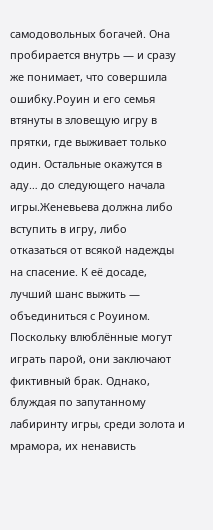самодовольных богачей. Она пробирается внутрь — и сразу же понимает, что совершила ошибку.Роуин и его семья втянуты в зловещую игру в прятки, где выживает только один. Остальные окажутся в аду… до следующего начала игры.Женевьева должна либо вступить в игру, либо отказаться от всякой надежды на спасение. К её досаде, лучший шанс выжить — объединиться с Роуином. Поскольку влюблённые могут играть парой, они заключают фиктивный брак. Однако, блуждая по запутанному лабиринту игры, среди золота и мрамора, их ненависть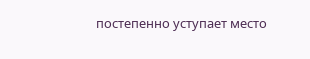постепенно уступает место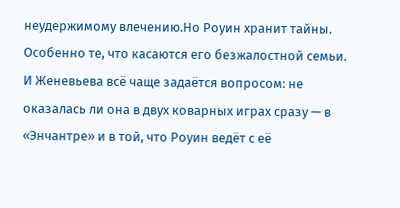неудержимому влечению.Но Роуин хранит тайны. Особенно те, что касаются его безжалостной семьи. И Женевьева всё чаще задаётся вопросом: не оказалась ли она в двух коварных играх сразу — в «Энчантре» и в той, что Роуин ведёт с её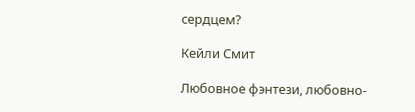сердцем?

Кейли Смит

Любовное фэнтези, любовно-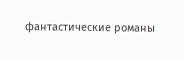фантастические романы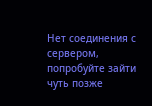Нет соединения с сервером, попробуйте зайти чуть позже